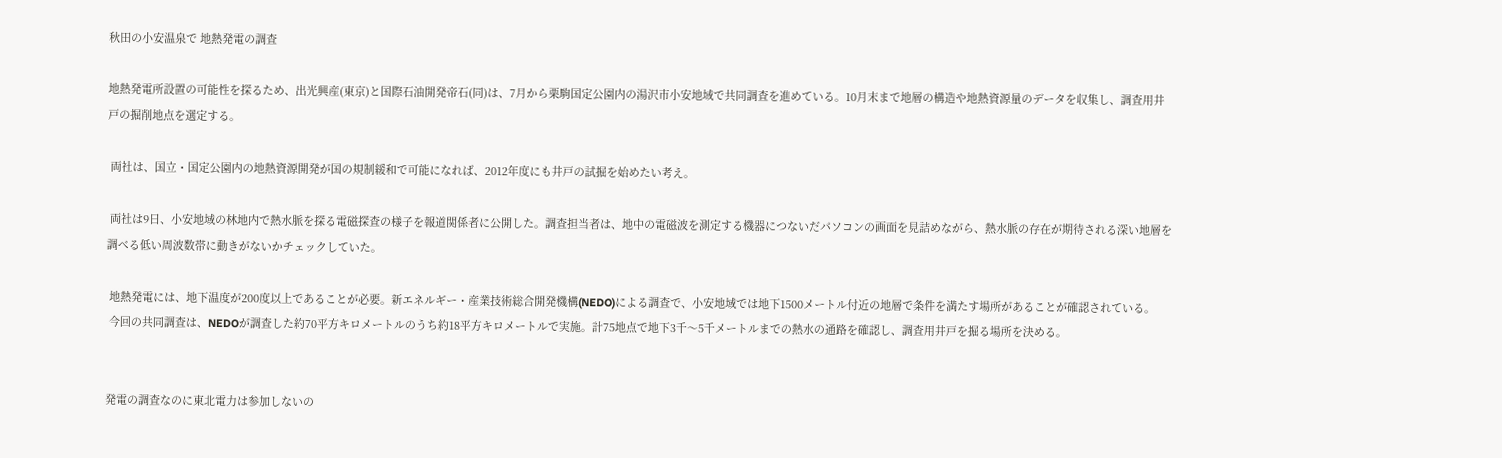秋田の小安温泉で 地熱発電の調査

地熱発電所設置の可能性を探るため、出光興産(東京)と国際石油開発帝石(同)は、7月から栗駒国定公園内の湯沢市小安地域で共同調査を進めている。10月末まで地層の構造や地熱資源量のデータを収集し、調査用井戸の掘削地点を選定する。

 両社は、国立・国定公園内の地熱資源開発が国の規制緩和で可能になれば、2012年度にも井戸の試掘を始めたい考え。

 両社は9日、小安地域の林地内で熱水脈を探る電磁探査の様子を報道関係者に公開した。調査担当者は、地中の電磁波を測定する機器につないだパソコンの画面を見詰めながら、熱水脈の存在が期待される深い地層を調べる低い周波数帯に動きがないかチェックしていた。

 地熱発電には、地下温度が200度以上であることが必要。新エネルギー・産業技術総合開発機構(NEDO)による調査で、小安地域では地下1500メートル付近の地層で条件を満たす場所があることが確認されている。
 今回の共同調査は、NEDOが調査した約70平方キロメートルのうち約18平方キロメートルで実施。計75地点で地下3千〜5千メートルまでの熱水の通路を確認し、調査用井戸を掘る場所を決める。


発電の調査なのに東北電力は参加しないの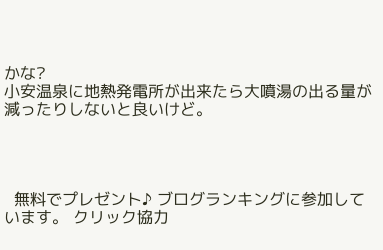かな?
小安温泉に地熱発電所が出来たら大噴湯の出る量が減ったりしないと良いけど。




  無料でプレゼント♪ ブログランキングに参加しています。 クリック協力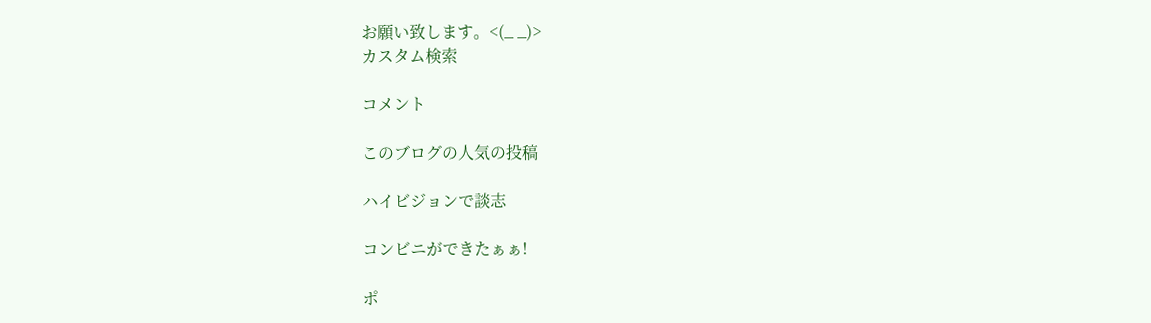お願い致します。<(_ _)>
カスタム検索

コメント

このブログの人気の投稿

ハイビジョンで談志

コンビニができたぁぁ!

ポ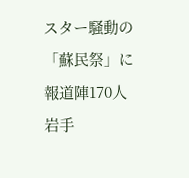スター騒動の「蘇民祭」に報道陣170人 岩手